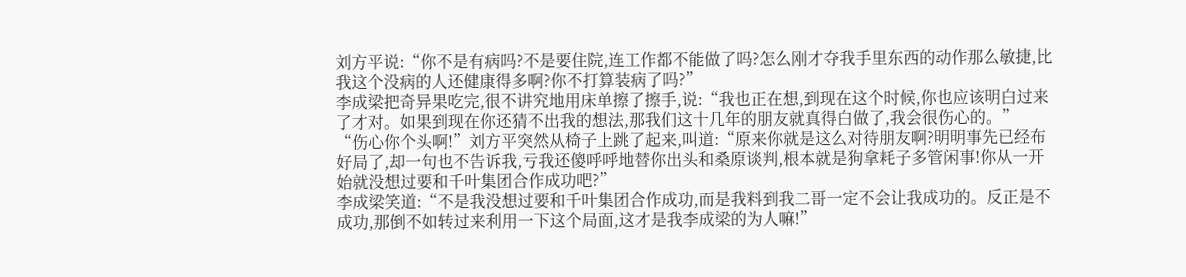刘方平说:“你不是有病吗?不是要住院,连工作都不能做了吗?怎么刚才夺我手里东西的动作那么敏捷,比我这个没病的人还健康得多啊?你不打算装病了吗?”
李成梁把奇异果吃完,很不讲究地用床单擦了擦手,说:“我也正在想,到现在这个时候,你也应该明白过来了才对。如果到现在你还猜不出我的想法,那我们这十几年的朋友就真得白做了,我会很伤心的。”
“伤心你个头啊!”刘方平突然从椅子上跳了起来,叫道:“原来你就是这么对待朋友啊?明明事先已经布好局了,却一句也不告诉我,亏我还傻呼呼地替你出头和桑原谈判,根本就是狗拿耗子多管闲事!你从一开始就没想过要和千叶集团合作成功吧?”
李成梁笑道:“不是我没想过要和千叶集团合作成功,而是我料到我二哥一定不会让我成功的。反正是不成功,那倒不如转过来利用一下这个局面,这才是我李成梁的为人嘛!”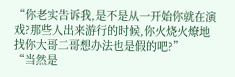“你老实告诉我,是不是从一开始你就在演戏?那些人出来游行的时候,你火烧火燎地找你大哥二哥想办法也是假的吧?”
“当然是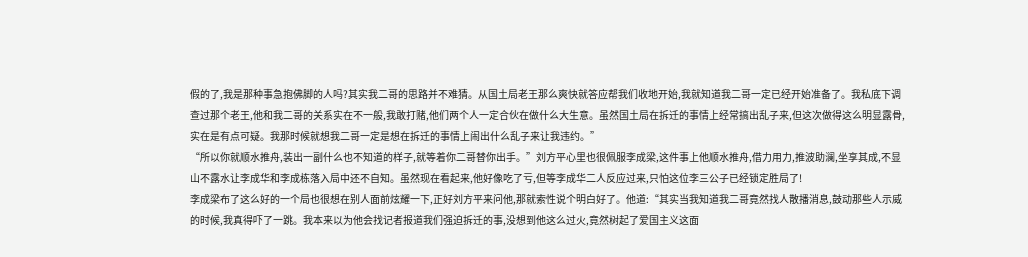假的了,我是那种事急抱佛脚的人吗?其实我二哥的思路并不难猜。从国土局老王那么爽快就答应帮我们收地开始,我就知道我二哥一定已经开始准备了。我私底下调查过那个老王,他和我二哥的关系实在不一般,我敢打赌,他们两个人一定合伙在做什么大生意。虽然国土局在拆迁的事情上经常搞出乱子来,但这次做得这么明显露骨,实在是有点可疑。我那时候就想我二哥一定是想在拆迁的事情上闹出什么乱子来让我违约。”
“所以你就顺水推舟,装出一副什么也不知道的样子,就等着你二哥替你出手。”刘方平心里也很佩服李成梁,这件事上他顺水推舟,借力用力,推波助澜,坐享其成,不显山不露水让李成华和李成栋落入局中还不自知。虽然现在看起来,他好像吃了亏,但等李成华二人反应过来,只怕这位李三公子已经锁定胜局了!
李成梁布了这么好的一个局也很想在别人面前炫耀一下,正好刘方平来问他,那就索性说个明白好了。他道:“其实当我知道我二哥竟然找人散播消息,鼓动那些人示威的时候,我真得吓了一跳。我本来以为他会找记者报道我们强迫拆迁的事,没想到他这么过火,竟然树起了爱国主义这面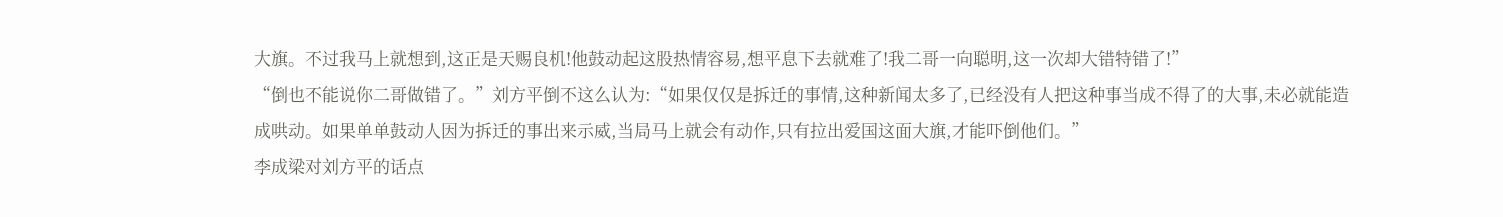大旗。不过我马上就想到,这正是天赐良机!他鼓动起这股热情容易,想平息下去就难了!我二哥一向聪明,这一次却大错特错了!”
“倒也不能说你二哥做错了。”刘方平倒不这么认为:“如果仅仅是拆迁的事情,这种新闻太多了,已经没有人把这种事当成不得了的大事,未必就能造成哄动。如果单单鼓动人因为拆迁的事出来示威,当局马上就会有动作,只有拉出爱国这面大旗,才能吓倒他们。”
李成梁对刘方平的话点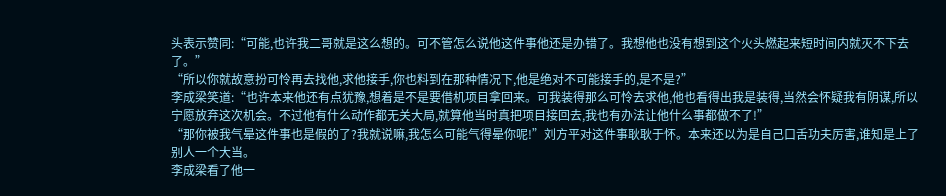头表示赞同:“可能,也许我二哥就是这么想的。可不管怎么说他这件事他还是办错了。我想他也没有想到这个火头燃起来短时间内就灭不下去了。”
“所以你就故意扮可怜再去找他,求他接手,你也料到在那种情况下,他是绝对不可能接手的,是不是?”
李成梁笑道:“也许本来他还有点犹豫,想着是不是要借机项目拿回来。可我装得那么可怜去求他,他也看得出我是装得,当然会怀疑我有阴谋,所以宁愿放弃这次机会。不过他有什么动作都无关大局,就算他当时真把项目接回去,我也有办法让他什么事都做不了!”
“那你被我气晕这件事也是假的了?我就说嘛,我怎么可能气得晕你呢!”刘方平对这件事耿耿于怀。本来还以为是自己口舌功夫厉害,谁知是上了别人一个大当。
李成梁看了他一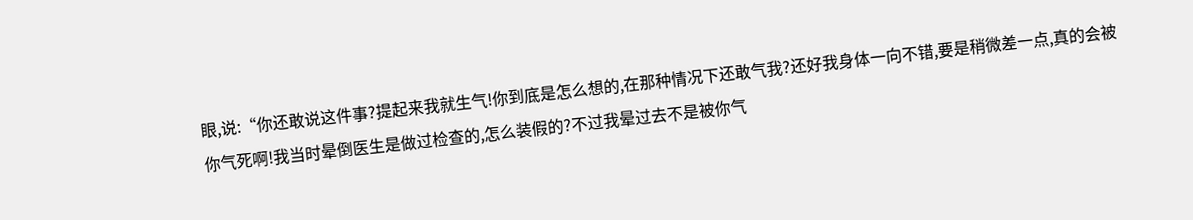眼,说:“你还敢说这件事?提起来我就生气!你到底是怎么想的,在那种情况下还敢气我?还好我身体一向不错,要是稍微差一点,真的会被你气死啊!我当时晕倒医生是做过检查的,怎么装假的?不过我晕过去不是被你气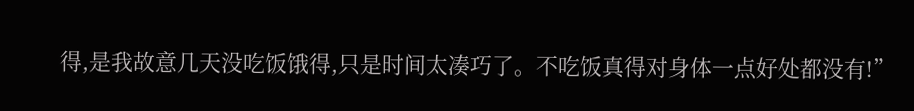得,是我故意几天没吃饭饿得,只是时间太凑巧了。不吃饭真得对身体一点好处都没有!”